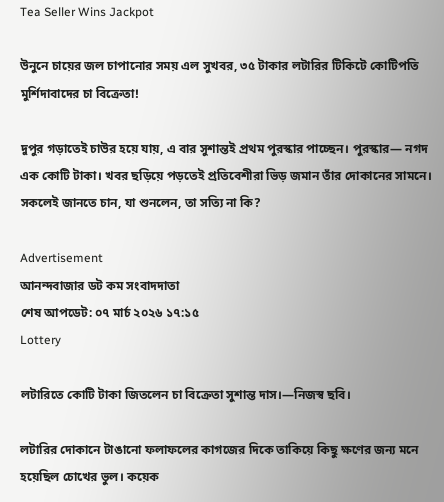Tea Seller Wins Jackpot

উনুনে চায়ের জল চাপানোর সময় এল সুখবর, ৩৫ টাকার লটারির টিকিটে কোটিপতি মুর্শিদাবাদের চা বিক্রেতা!

দুপুর গড়াতেই চাউর হয়ে যায়, এ বার সুশান্তই প্রথম পুরস্কার পাচ্ছেন। পুরস্কার— নগদ এক কোটি টাকা। খবর ছড়িয়ে পড়তেই প্রতিবেশীরা ভিড় জমান তাঁর দোকানের সামনে। সকলেই জানতে চান, যা শুনলেন, তা সত্যি না কি?

Advertisement
আনন্দবাজার ডট কম সংবাদদাতা
শেষ আপডেট: ০৭ মার্চ ২০২৬ ১৭:১৫
Lottery

লটারিতে কোটি টাকা জিতলেন চা বিক্রেতা সুশান্ত দাস।—নিজস্ব ছবি।

লটারির দোকানে টাঙানো ফলাফলের কাগজের দিকে তাকিয়ে কিছু ক্ষণের জন্য মনে হয়েছিল চোখের ভুল। কয়েক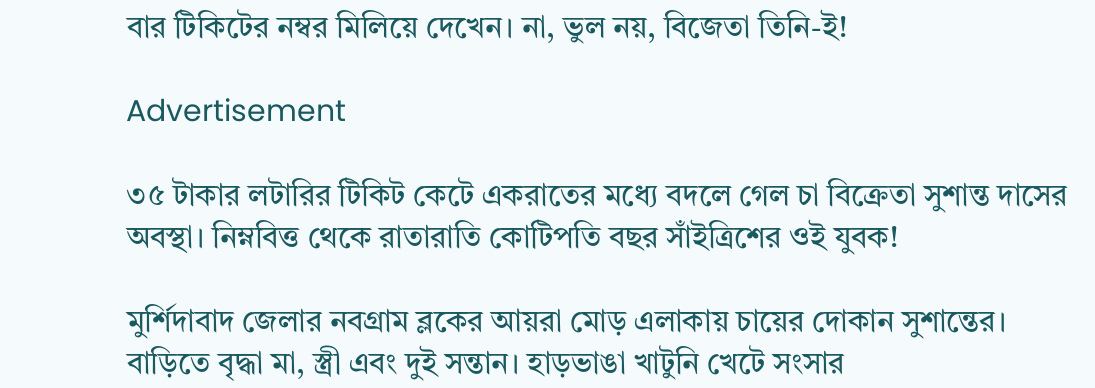বার টিকিটের নম্বর মিলিয়ে দেখেন। না, ভুল নয়, বিজেতা তিনি-ই!

Advertisement

৩৫ টাকার লটারির টিকিট কেটে একরাতের মধ্যে বদলে গেল চা বিক্রেতা সুশান্ত দাসের অবস্থা। নিম্নবিত্ত থেকে রাতারাতি কোটিপতি বছর সাঁইত্রিশের ওই যুবক!

মুর্শিদাবাদ জেলার নবগ্রাম ব্লকের আয়রা মোড় এলাকায় চায়ের দোকান সুশান্তের। বাড়িতে বৃদ্ধা মা, স্ত্রী এবং দুই সন্তান। হাড়ভাঙা খাটুনি খেটে সংসার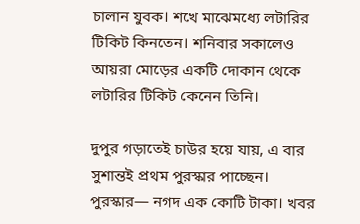চালান যুবক। শখে মাঝেমধ্যে লটারির টিকিট কিনতেন। শনিবার সকালেও আয়রা মোড়ের একটি দোকান থেকে লটারির টিকিট কেনেন তিনি।

দুপুর গড়াতেই চাউর হয়ে যায়, এ বার সুশান্তই প্রথম পুরস্কার পাচ্ছেন। পুরস্কার— নগদ এক কোটি টাকা। খবর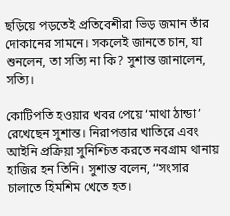ছড়িয়ে পড়তেই প্রতিবেশীরা ভিড় জমান তাঁর দোকানের সামনে। সকলেই জানতে চান, যা শুনলেন, তা সত্যি না কি? সুশান্ত জানালেন, সত্যি।

কোটিপতি হওয়ার খবর পেয়ে ‘মাথা ঠান্ডা’ রেখেছেন সুশান্ত। নিরাপত্তার খাতিরে এবং আইনি প্রক্রিয়া সুনিশ্চিত করতে নবগ্রাম থানায় হাজির হন তিনি। সুশান্ত বলেন, ‘‘সংসার চালাতে হিমশিম খেতে হত।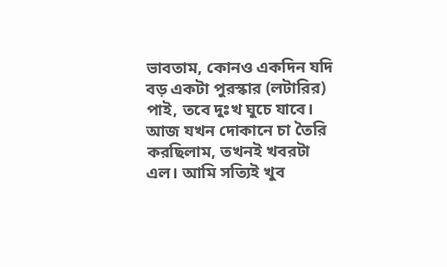ভাবতাম, কোনও একদিন যদি বড় একটা পুরস্কার (লটারির) পাই, তবে দুঃখ ঘুচে যাবে। আজ যখন দোকানে চা তৈরি করছিলাম, তখনই খবরটা এল। আমি সত্যিই খুব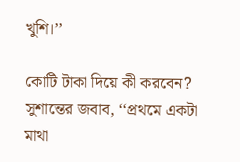খুশি।’’

কোটি টাকা দিয়ে কী করবেন? সুশান্তের জবাব, ‘‘প্রথমে একটা মাথা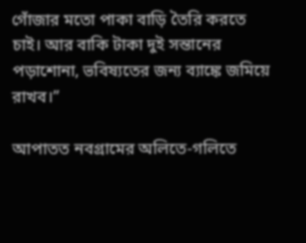গোঁজার মতো পাকা বাড়ি তৈরি করতে চাই। আর বাকি টাকা দুই সন্তানের পড়াশোনা, ভবিষ্যতের জন্য ব্যাঙ্কে জমিয়ে রাখব।’’

আপাতত নবগ্রামের অলিতে-গলিতে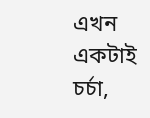এখন একটাই চর্চা,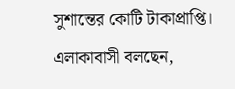সুশান্তের কোটি টাকাপ্রাপ্তি। এলাকাবাসী বলছেন,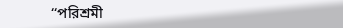‘‘পরিশ্রমী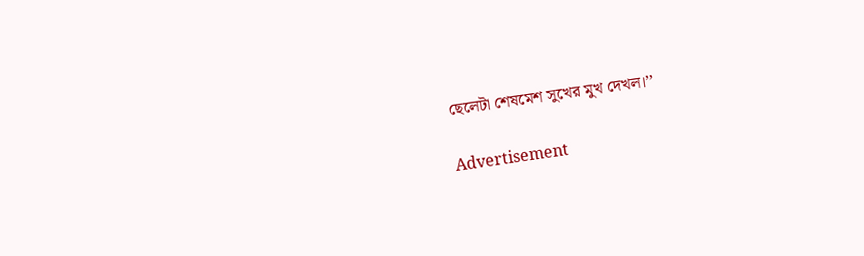ছেলেটা শেষমেশ সুখের মুখ দেখল।’’

Advertisement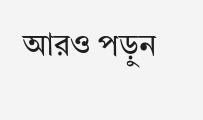আরও পড়ুন